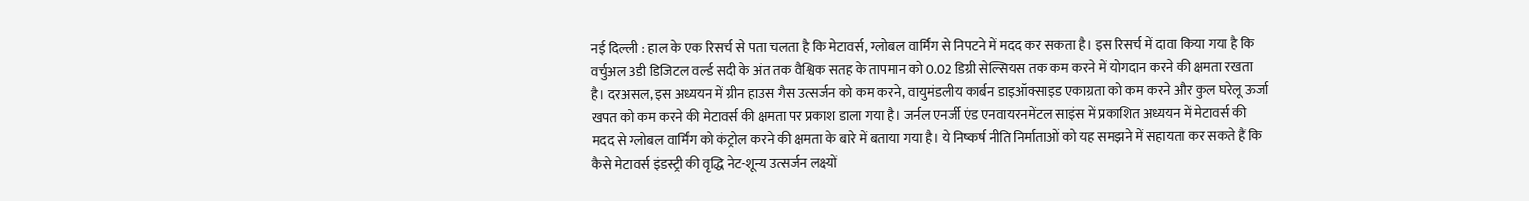नई दिल्ली : हाल के एक रिसर्च से पता चलता है कि मेटावर्स, ग्लोबल वार्मिंग से निपटने में मदद कर सकता है। इस रिसर्च में दावा किया गया है कि वर्चुअल 3डी डिजिटल वर्ल्ड सदी के अंत तक वैश्विक सतह के तापमान को 0.02 डिग्री सेल्सियस तक कम करने में योगदान करने की क्षमता रखता है। दरअसल, इस अध्ययन में ग्रीन हाउस गैस उत्सर्जन को कम करने, वायुमंडलीय कार्बन डाइऑक्साइड एकाग्रता को कम करने और कुल घरेलू ऊर्जा खपत को कम करने की मेटावर्स की क्षमता पर प्रकाश डाला गया है। जर्नल एनर्जी एंड एनवायरनमेंटल साइंस में प्रकाशित अध्ययन में मेटावर्स की मदद से ग्लोबल वार्मिंग को कंट्रोल करने की क्षमता के बारे में बताया गया है। ये निष्कर्ष नीति निर्माताओं को यह समझने में सहायता कर सकते हैं कि कैसे मेटावर्स इंडस्ट्री की वृद्धि नेट-शून्य उत्सर्जन लक्ष्यों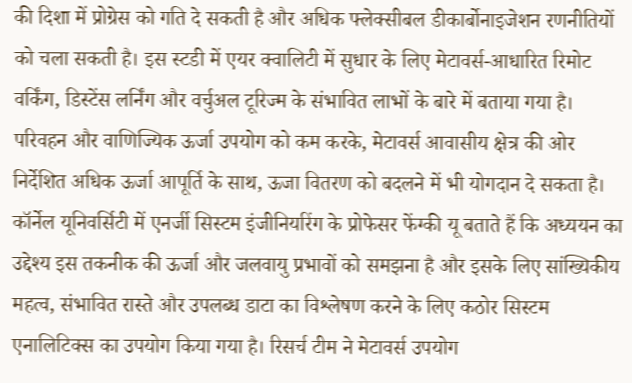की दिशा में प्रोग्रेस को गति दे सकती है और अधिक फ्लेक्सीबल डीकार्बोनाइजेशन रणनीतियों को चला सकती है। इस स्टडी में एयर क्वालिटी में सुधार के लिए मेटावर्स-आधारित रिमोट वर्किंग, डिस्टेंस लर्निंग और वर्चुअल टूरिज्म के संभावित लाभों के बारे में बताया गया है।
परिवहन और वाणिज्यिक ऊर्जा उपयोग को कम करके, मेटावर्स आवासीय क्षेत्र की ओर निर्देशित अधिक ऊर्जा आपूर्ति के साथ, ऊजा वितरण को बदलने में भी योगदान दे सकता है। कॉर्नेल यूनिवर्सिटी में एनर्जी सिस्टम इंजीनियरिंग के प्रोफेसर फेंग्की यू बताते हैं कि अध्ययन का उद्देश्य इस तकनीक की ऊर्जा और जलवायु प्रभावों को समझना है और इसके लिए सांख्यिकीय महत्व, संभावित रास्ते और उपलब्ध डाटा का विश्लेषण करने के लिए कठोर सिस्टम एनालिटिक्स का उपयोग किया गया है। रिसर्च टीम ने मेटावर्स उपयोग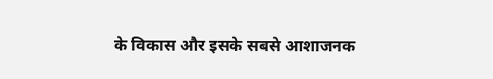के विकास और इसके सबसे आशाजनक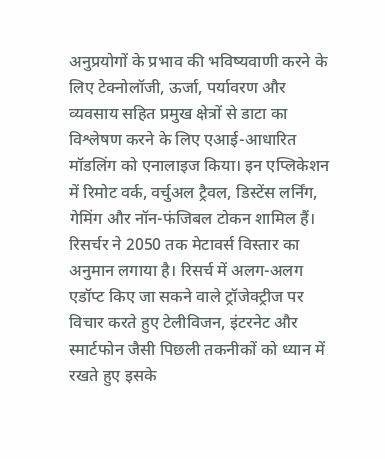अनुप्रयोगों के प्रभाव की भविष्यवाणी करने के लिए टेक्नोलॉजी, ऊर्जा, पर्यावरण और व्यवसाय सहित प्रमुख क्षेत्रों से डाटा का विश्लेषण करने के लिए एआई-आधारित मॉडलिंग को एनालाइज किया। इन एप्लिकेशन में रिमोट वर्क, वर्चुअल ट्रैवल, डिस्टेंस लर्निंग, गेमिंग और नॉन-फंजिबल टोकन शामिल हैं।
रिसर्चर ने 2050 तक मेटावर्स विस्तार का अनुमान लगाया है। रिसर्च में अलग-अलग एडॉप्ट किए जा सकने वाले ट्रॉजेक्ट्रीज पर विचार करते हुए टेलीविजन, इंटरनेट और स्मार्टफोन जैसी पिछली तकनीकों को ध्यान में रखते हुए इसके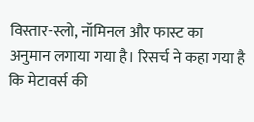विस्तार-स्लो, नॉमिनल और फास्ट का अनुमान लगाया गया है। रिसर्च ने कहा गया है कि मेटावर्स की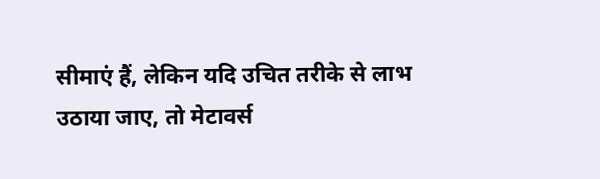सीमाएं हैं, लेकिन यदि उचित तरीके से लाभ उठाया जाए, तो मेटावर्स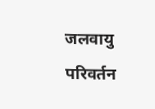जलवायु परिवर्तन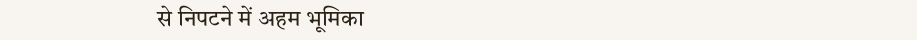से निपटने में अहम भूमिका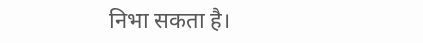निभा सकता है।